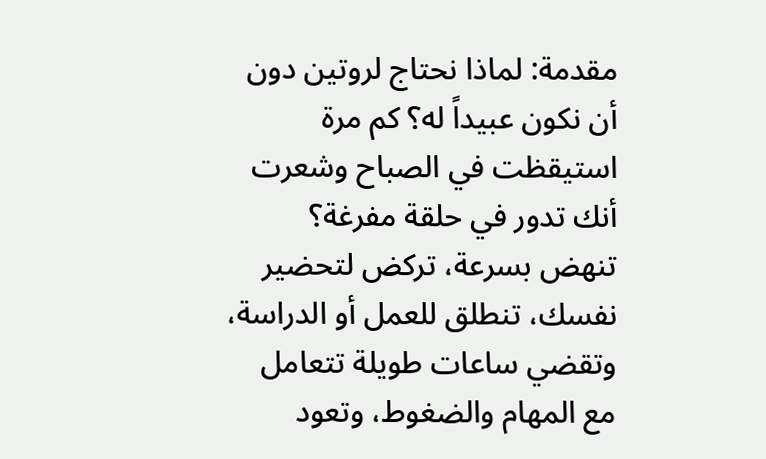مقدمة: لماذا نحتاج لروتين دون أن نكون عبيداً له؟ كم مرة استيقظت في الصباح وشعرت أنك تدور في حلقة مفرغة؟ تنهض بسرعة، تركض لتحضير نفسك، تنطلق للعمل أو الدراسة، وتقضي ساعات طويلة تتعامل مع المهام والضغوط، وتعود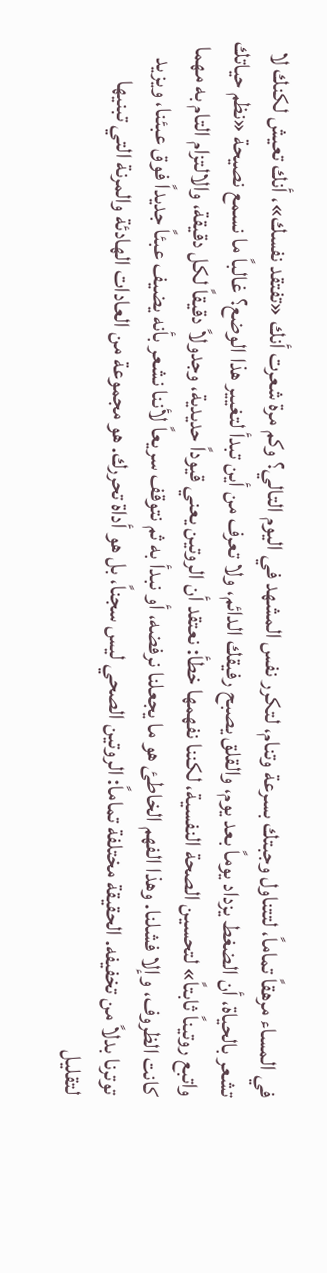في المساء مرهقاً تماماً، لتتناول وجبتك بسرعة وتنام، لتكرر نفس المشهد في اليوم التالي؟ وكم مرة شعرت أنك «تفتقد نفسك»، أنك تعيش لكنك لا تشعر بالحياة، أن الضغط يزداد يوماً بعد يوم، والقلق يصبح رفيقك الدائم، ولا تعرف من أين تبدأ لتغيير هذا الوضع؟ غالباً ما نسمع نصيحة «نظم حياتك واتبع روتيناً ثابتاً» لتحسين الصحة النفسية، لكننا نفهمها خطأ: نعتقد أن الروتين يعني قيوداً حديدية، وجدولاً دقيقاً لكل دقيقة، والالتزام التام به مهما كانت الظروف، وإلا فشلنا. وهذا الفهم الخاطئ هو ما يجعلنا نرفضه، أو نبدأ به ثم نتوقف سريعاً لأننا نشعر بأنه يضيف عبئاً جديداً فوق عبئنا، ويزيد توترنا بدلاً من تخفيفه. الحقيقة مختلفة تماماً: الروتين الصحي ليس سجناً، بل هو أداة تحررك. هو مجموعة من العادات الهادئة والمرنة التي تبنيها لتقليل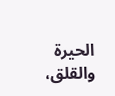الحيرة والقلق،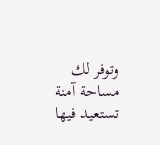وتوفر لك مساحة آمنة تستعيد فيها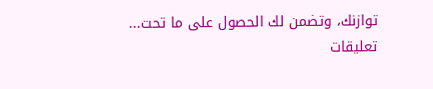توازنك، وتضمن لك الحصول على ما تحت...
تعليقات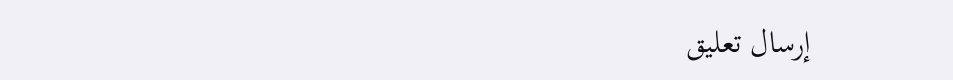إرسال تعليق